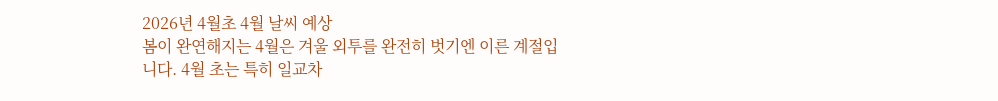2026년 4월초 4월 날씨 예상
봄이 완연해지는 4월은 겨울 외투를 완전히 벗기엔 이른 계절입니다. 4월 초는 특히 일교차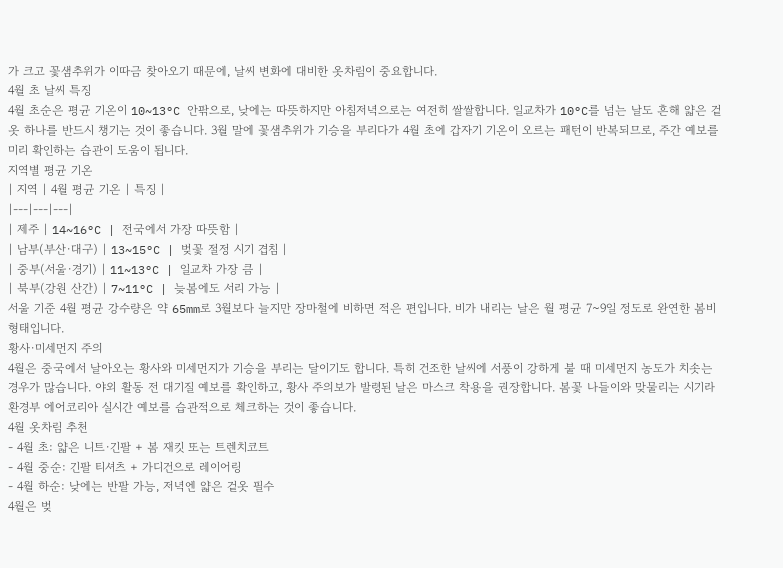가 크고 꽃샘추위가 이따금 찾아오기 때문에, 날씨 변화에 대비한 옷차림이 중요합니다.
4월 초 날씨 특징
4월 초순은 평균 기온이 10~13°C 안팎으로, 낮에는 따뜻하지만 아침저녁으로는 여전히 쌀쌀합니다. 일교차가 10°C를 넘는 날도 흔해 얇은 겉옷 하나를 반드시 챙기는 것이 좋습니다. 3월 말에 꽃샘추위가 기승을 부리다가 4월 초에 갑자기 기온이 오르는 패턴이 반복되므로, 주간 예보를 미리 확인하는 습관이 도움이 됩니다.
지역별 평균 기온
| 지역 | 4월 평균 기온 | 특징 |
|---|---|---|
| 제주 | 14~16°C | 전국에서 가장 따뜻함 |
| 남부(부산·대구) | 13~15°C | 벚꽃 절정 시기 겹침 |
| 중부(서울·경기) | 11~13°C | 일교차 가장 큼 |
| 북부(강원 산간) | 7~11°C | 늦봄에도 서리 가능 |
서울 기준 4월 평균 강수량은 약 65mm로 3월보다 늘지만 장마철에 비하면 적은 편입니다. 비가 내리는 날은 월 평균 7~9일 정도로 완연한 봄비 형태입니다.
황사·미세먼지 주의
4월은 중국에서 날아오는 황사와 미세먼지가 기승을 부리는 달이기도 합니다. 특히 건조한 날씨에 서풍이 강하게 불 때 미세먼지 농도가 치솟는 경우가 많습니다. 야외 활동 전 대기질 예보를 확인하고, 황사 주의보가 발령된 날은 마스크 착용을 권장합니다. 봄꽃 나들이와 맞물리는 시기라 환경부 에어코리아 실시간 예보를 습관적으로 체크하는 것이 좋습니다.
4월 옷차림 추천
- 4월 초: 얇은 니트·긴팔 + 봄 재킷 또는 트렌치코트
- 4월 중순: 긴팔 티셔츠 + 가디건으로 레이어링
- 4월 하순: 낮에는 반팔 가능, 저녁엔 얇은 겉옷 필수
4월은 벚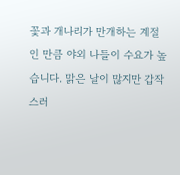꽃과 개나리가 만개하는 계절인 만큼 야외 나들이 수요가 높습니다. 맑은 날이 많지만 갑작스러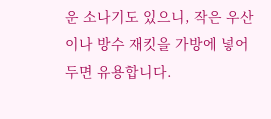운 소나기도 있으니, 작은 우산이나 방수 재킷을 가방에 넣어두면 유용합니다.